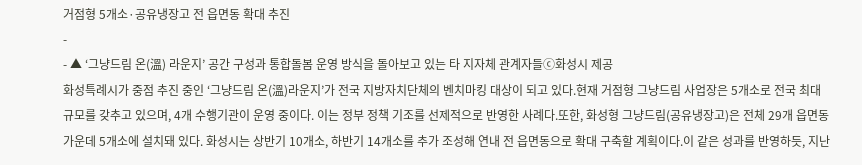거점형 5개소·공유냉장고 전 읍면동 확대 추진
-
- ▲ ‘그냥드림 온(溫) 라운지’ 공간 구성과 통합돌봄 운영 방식을 돌아보고 있는 타 지자체 관계자들ⓒ화성시 제공
화성특례시가 중점 추진 중인 ‘그냥드림 온(溫)라운지’가 전국 지방자치단체의 벤치마킹 대상이 되고 있다.현재 거점형 그냥드림 사업장은 5개소로 전국 최대 규모를 갖추고 있으며, 4개 수행기관이 운영 중이다. 이는 정부 정책 기조를 선제적으로 반영한 사례다.또한, 화성형 그냥드림(공유냉장고)은 전체 29개 읍면동 가운데 5개소에 설치돼 있다. 화성시는 상반기 10개소, 하반기 14개소를 추가 조성해 연내 전 읍면동으로 확대 구축할 계획이다.이 같은 성과를 반영하듯, 지난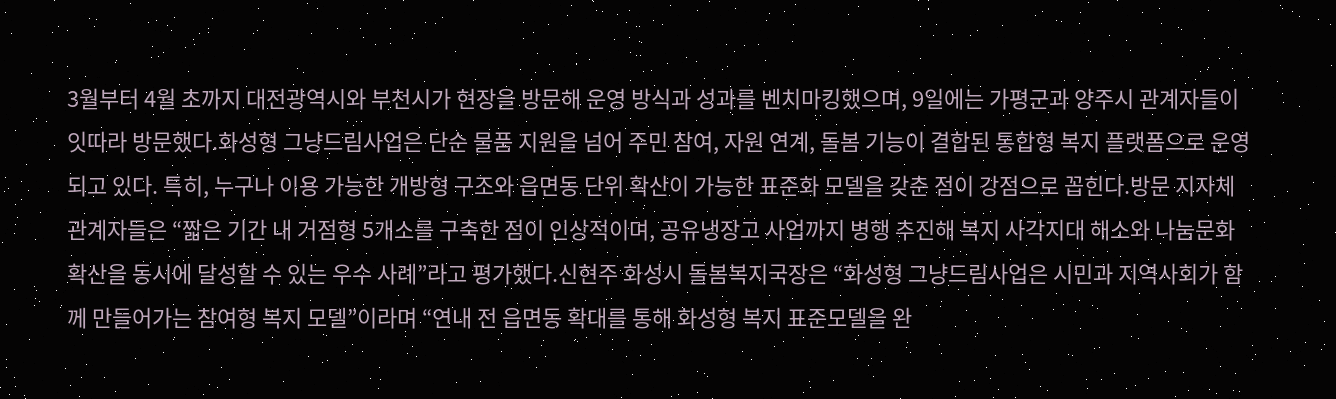3월부터 4월 초까지 대전광역시와 부천시가 현장을 방문해 운영 방식과 성과를 벤치마킹했으며, 9일에는 가평군과 양주시 관계자들이 잇따라 방문했다.화성형 그냥드림사업은 단순 물품 지원을 넘어 주민 참여, 자원 연계, 돌봄 기능이 결합된 통합형 복지 플랫폼으로 운영되고 있다. 특히, 누구나 이용 가능한 개방형 구조와 읍면동 단위 확산이 가능한 표준화 모델을 갖춘 점이 강점으로 꼽힌다.방문 지자체 관계자들은 “짧은 기간 내 거점형 5개소를 구축한 점이 인상적이며, 공유냉장고 사업까지 병행 추진해 복지 사각지대 해소와 나눔문화 확산을 동시에 달성할 수 있는 우수 사례”라고 평가했다.신현주 화성시 돌봄복지국장은 “화성형 그냥드림사업은 시민과 지역사회가 함께 만들어가는 참여형 복지 모델”이라며 “연내 전 읍면동 확대를 통해 화성형 복지 표준모델을 완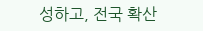성하고, 전국 확산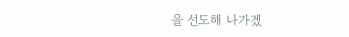을 선도해 나가겠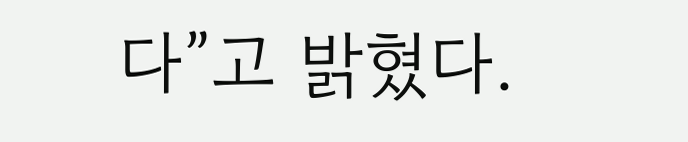다”고 밝혔다.